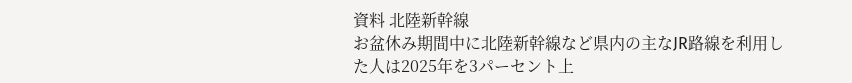資料 北陸新幹線
お盆休み期間中に北陸新幹線など県内の主なJR路線を利用した人は2025年を3パーセント上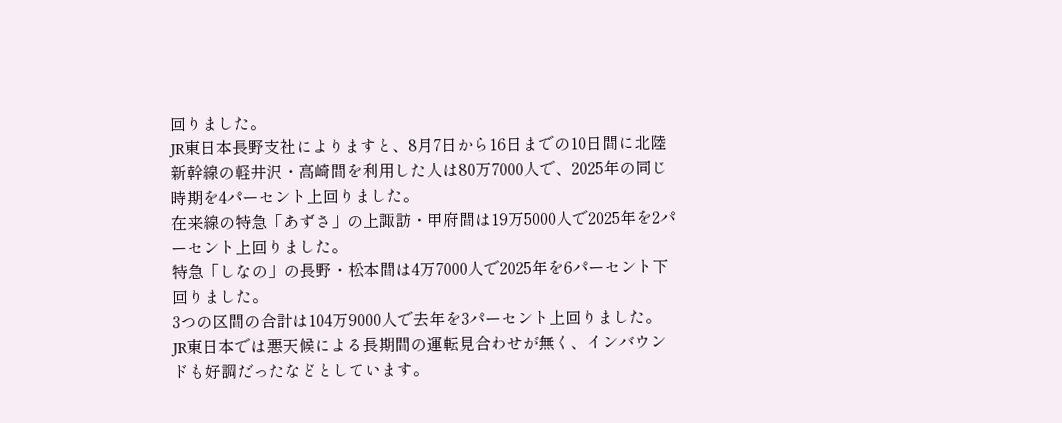回りました。
JR東日本長野支社によりますと、8月7日から16日までの10日間に北陸新幹線の軽井沢・高崎間を利用した人は80万7000人で、2025年の同じ時期を4パーセント上回りました。
在来線の特急「あずさ」の上諏訪・甲府間は19万5000人で2025年を2パーセント上回りました。
特急「しなの」の長野・松本間は4万7000人で2025年を6パーセント下回りました。
3つの区間の合計は104万9000人で去年を3パーセント上回りました。
JR東日本では悪天候による長期間の運転見合わせが無く、インバウンドも好調だったなどとしています。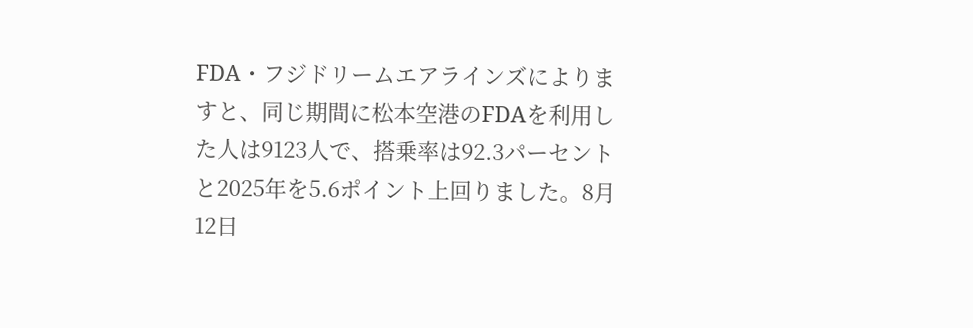FDA・フジドリームエアラインズによりますと、同じ期間に松本空港のFDAを利用した人は9123人で、搭乗率は92.3パーセントと2025年を5.6ポイント上回りました。8月12日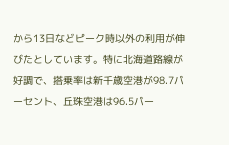から13日などピーク時以外の利用が伸びたとしています。特に北海道路線が好調で、搭乗率は新千歳空港が98.7パーセント、丘珠空港は96.5パー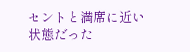セントと満席に近い状態だった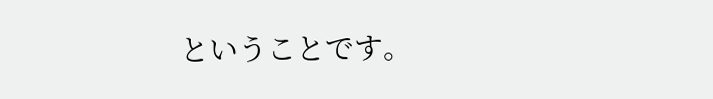ということです。